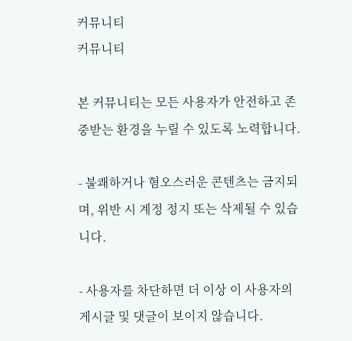커뮤니티
커뮤니티

본 커뮤니티는 모든 사용자가 안전하고 존중받는 환경을 누릴 수 있도록 노력합니다.

- 불쾌하거나 혐오스러운 콘텐츠는 금지되며, 위반 시 계정 정지 또는 삭제될 수 있습니다.

- 사용자를 차단하면 더 이상 이 사용자의 게시글 및 댓글이 보이지 않습니다.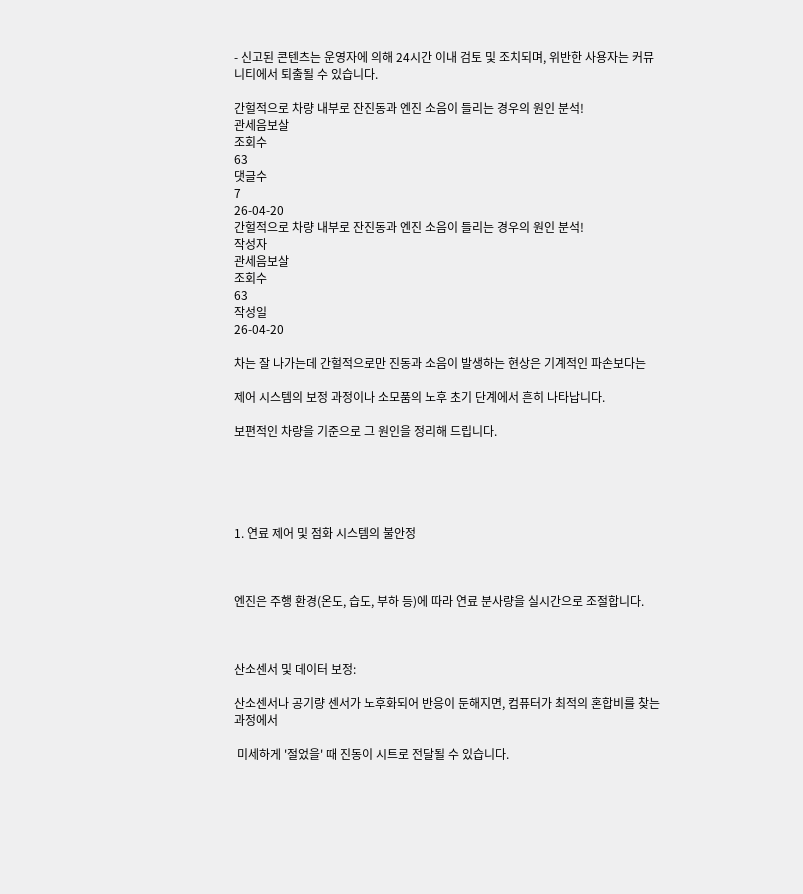- 신고된 콘텐츠는 운영자에 의해 24시간 이내 검토 및 조치되며, 위반한 사용자는 커뮤니티에서 퇴출될 수 있습니다.

간헐적으로 차량 내부로 잔진동과 엔진 소음이 들리는 경우의 원인 분석!
관세음보살
조회수
63
댓글수
7
26-04-20
간헐적으로 차량 내부로 잔진동과 엔진 소음이 들리는 경우의 원인 분석!
작성자
관세음보살
조회수
63
작성일
26-04-20

차는 잘 나가는데 간헐적으로만 진동과 소음이 발생하는 현상은 기계적인 파손보다는

제어 시스템의 보정 과정이나 소모품의 노후 초기 단계에서 흔히 나타납니다.

보편적인 차량을 기준으로 그 원인을 정리해 드립니다.





1. 연료 제어 및 점화 시스템의 불안정



엔진은 주행 환경(온도, 습도, 부하 등)에 따라 연료 분사량을 실시간으로 조절합니다.



산소센서 및 데이터 보정:

산소센서나 공기량 센서가 노후화되어 반응이 둔해지면, 컴퓨터가 최적의 혼합비를 찾는 과정에서

 미세하게 '절었을' 때 진동이 시트로 전달될 수 있습니다.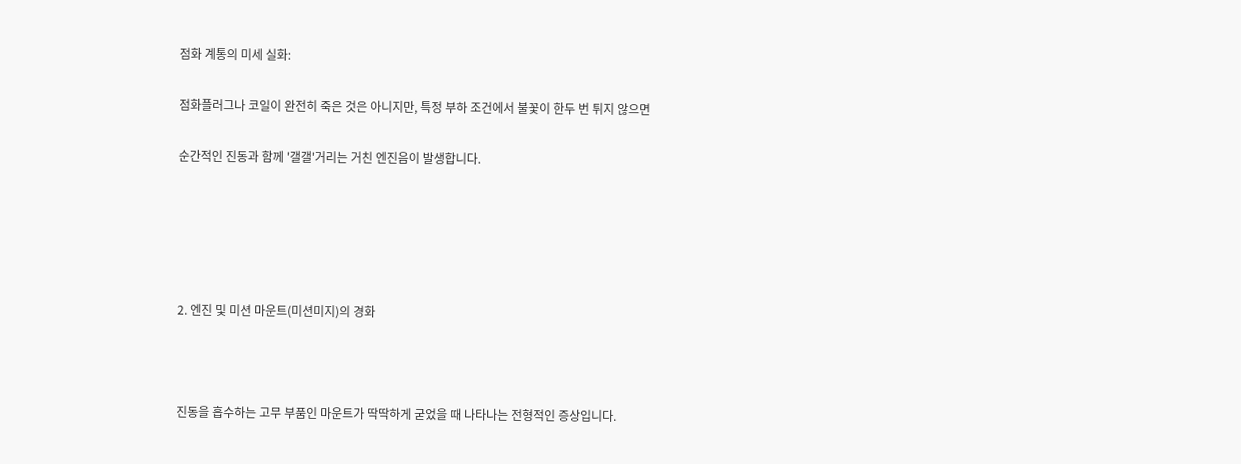점화 계통의 미세 실화:

점화플러그나 코일이 완전히 죽은 것은 아니지만, 특정 부하 조건에서 불꽃이 한두 번 튀지 않으면

순간적인 진동과 함께 '갤갤'거리는 거친 엔진음이 발생합니다.





2. 엔진 및 미션 마운트(미션미지)의 경화



진동을 흡수하는 고무 부품인 마운트가 딱딱하게 굳었을 때 나타나는 전형적인 증상입니다.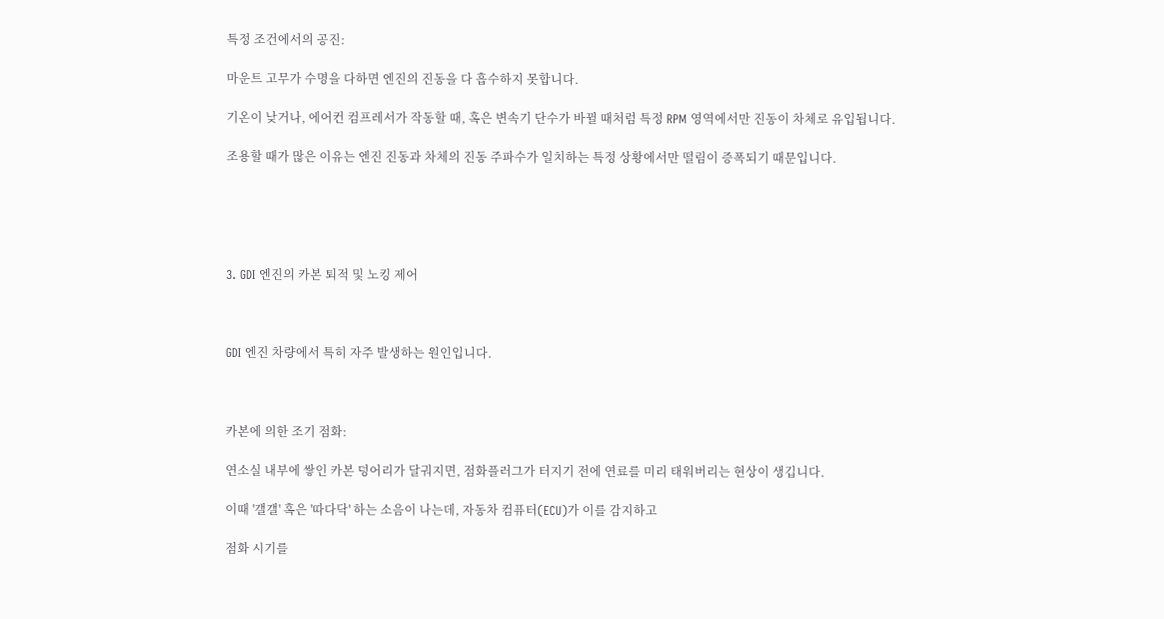특정 조건에서의 공진:

마운트 고무가 수명을 다하면 엔진의 진동을 다 흡수하지 못합니다.

기온이 낮거나, 에어컨 컴프레서가 작동할 때, 혹은 변속기 단수가 바뀔 때처럼 특정 RPM 영역에서만 진동이 차체로 유입됩니다.

조용할 때가 많은 이유는 엔진 진동과 차체의 진동 주파수가 일치하는 특정 상황에서만 떨림이 증폭되기 때문입니다.





3. GDI 엔진의 카본 퇴적 및 노킹 제어



GDI 엔진 차량에서 특히 자주 발생하는 원인입니다.



카본에 의한 조기 점화:

연소실 내부에 쌓인 카본 덩어리가 달궈지면, 점화플러그가 터지기 전에 연료를 미리 태워버리는 현상이 생깁니다.

이때 '갤갤' 혹은 '따다닥' 하는 소음이 나는데, 자동차 컴퓨터(ECU)가 이를 감지하고

점화 시기를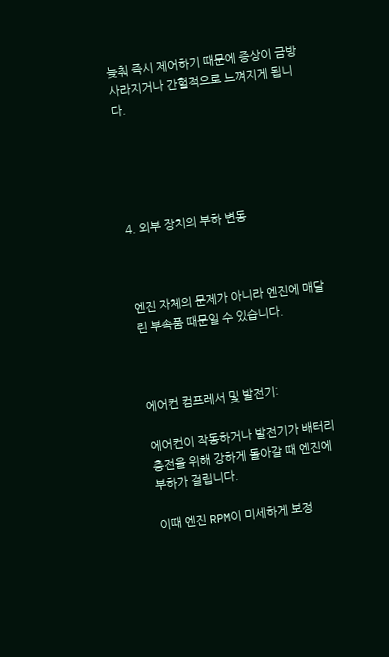늦춰 즉시 제어하기 때문에 증상이 금방 사라지거나 간헐적으로 느껴지게 됩니다.





4. 외부 장치의 부하 변동



엔진 자체의 문제가 아니라 엔진에 매달린 부속품 때문일 수 있습니다.



에어컨 컴프레서 및 발전기:

에어컨이 작동하거나 발전기가 배터리 충전을 위해 강하게 돌아갈 때 엔진에 부하가 걸립니다.

이때 엔진 RPM이 미세하게 보정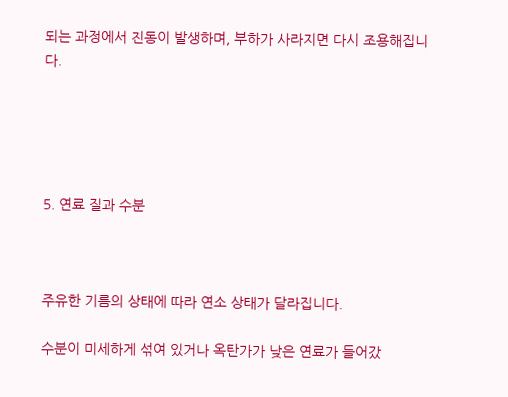되는 과정에서 진동이 발생하며, 부하가 사라지면 다시 조용해집니다.





5. 연료 질과 수분



주유한 기름의 상태에 따라 연소 상태가 달라집니다.

수분이 미세하게 섞여 있거나 옥탄가가 낮은 연료가 들어갔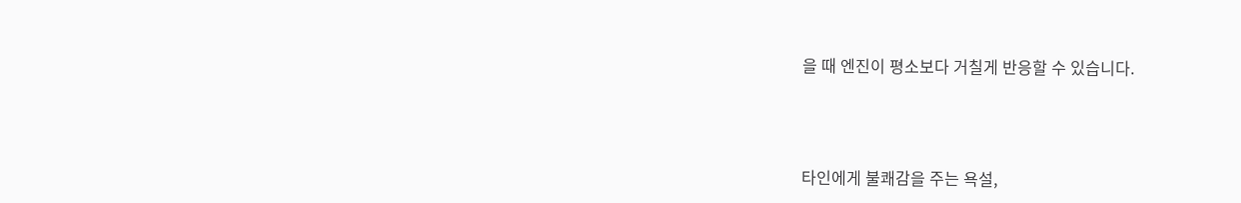을 때 엔진이 평소보다 거칠게 반응할 수 있습니다.



타인에게 불쾌감을 주는 욕설,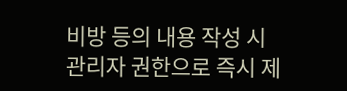비방 등의 내용 작성 시
관리자 권한으로 즉시 제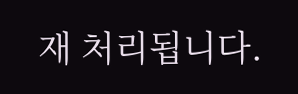재 처리됩니다.